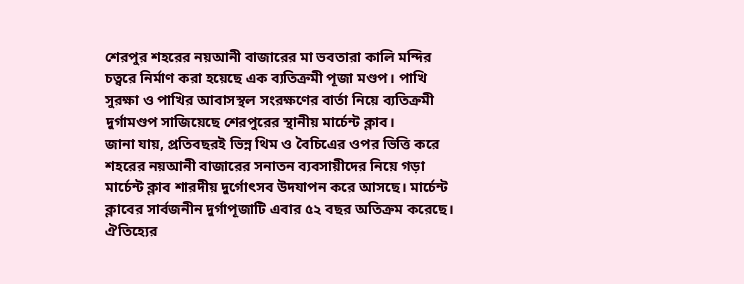শেরপুর শহরের নয়আনী বাজারের মা ভবতারা কালি মন্দির চত্বরে নির্মাণ করা হয়েছে এক ব্যতিক্রমী পূজা মণ্ডপ। পাখি সুরক্ষা ও পাখির আবাসস্থল সংরক্ষণের বার্তা নিয়ে ব্যতিক্রমী দুর্গামণ্ডপ সাজিয়েছে শেরপুরের স্থানীয় মার্চেন্ট ক্লাব।
জানা যায়, প্রতিবছরই ভিন্ন থিম ও বৈচিএের ওপর ভিত্তি করে শহরের নয়আনী বাজারের সনাতন ব্যবসায়ীদের নিয়ে গড়া মার্চেন্ট ক্লাব শারদীয় দুর্গোৎসব উদযাপন করে আসছে। মার্চেন্ট ক্লাবের সার্বজনীন দুর্গাপূজাটি এবার ৫২ বছর অতিক্রম করেছে। ঐতিহ্যের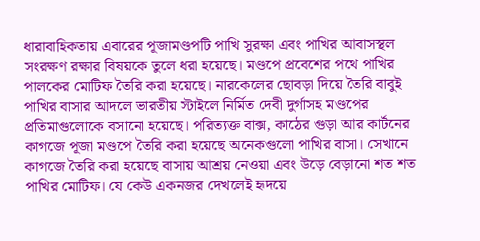ধারাবাহিকতায় এবারের পূজামণ্ডপটি পাখি সুরক্ষা এবং পাখির আবাসস্থল সংরক্ষণ রক্ষার বিষয়কে তুলে ধরা হয়েছে। মণ্ডপে প্রবেশের পথে পাখির পালকের মোটিফ তৈরি করা হয়েছে। নারকেলের ছোবড়া দিয়ে তৈরি বাবুই পাখির বাসার আদলে ভারতীয় স্টাইলে নির্মিত দেবী দুর্গাসহ মণ্ডপের প্রতিমাগুলোকে বসানো হয়েছে। পরিত্যক্ত বাক্স, কাঠের গুড়া আর কার্টনের কাগজে পূজা মণ্ডপে তৈরি করা হয়েছে অনেকগুলো পাখির বাসা। সেখানে কাগজে তৈরি করা হয়েছে বাসায় আশ্রয় নেওয়া এবং উড়ে বেড়ানো শত শত পাখির মোটিফ। যে কেউ একনজর দেখলেই হৃদয়ে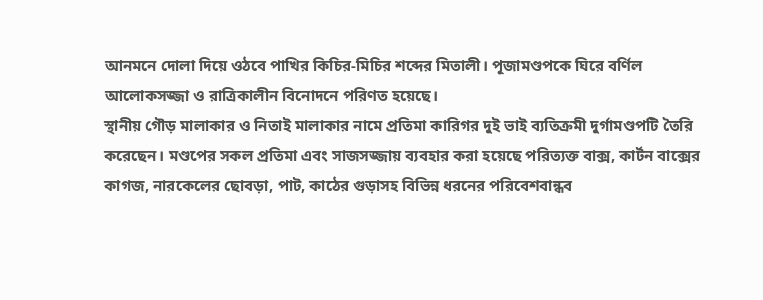আনমনে দোলা দিয়ে ওঠবে পাখির কিচির-মিচির শব্দের মিতালী। পূজামণ্ডপকে ঘিরে বর্ণিল আলোকসজ্জা ও রাত্রিকালীন বিনোদনে পরিণত হয়েছে।
স্থানীয় গৌড় মালাকার ও নিতাই মালাকার নামে প্রতিমা কারিগর দুই ভাই ব্যতিক্রমী দুর্গামণ্ডপটি তৈরি করেছেন। মণ্ডপের সকল প্রতিমা এবং সাজসজ্জায় ব্যবহার করা হয়েছে পরিত্যক্ত বাক্স, কার্টন বাক্সের কাগজ, নারকেলের ছোবড়া, পাট, কাঠের গুড়াসহ বিভিন্ন ধরনের পরিবেশবান্ধব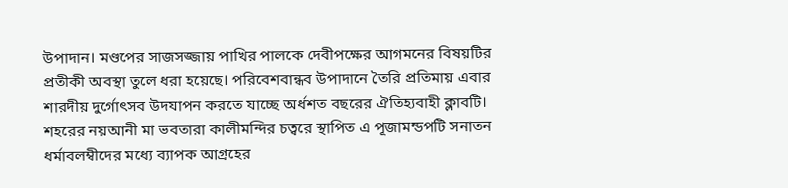উপাদান। মণ্ডপের সাজসজ্জায় পাখির পালকে দেবীপক্ষের আগমনের বিষয়টির প্রতীকী অবস্থা তুলে ধরা হয়েছে। পরিবেশবান্ধব উপাদানে তৈরি প্রতিমায় এবার শারদীয় দুর্গোৎসব উদযাপন করতে যাচ্ছে অর্ধশত বছরের ঐতিহ্যবাহী ক্লাবটি।
শহরের নয়আনী মা ভবতারা কালীমন্দির চত্বরে স্থাপিত এ পূজামন্ডপটি সনাতন ধর্মাবলম্বীদের মধ্যে ব্যাপক আগ্রহের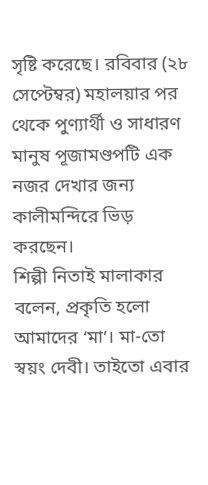সৃষ্টি করেছে। রবিবার (২৮ সেপ্টেম্বর) মহালয়ার পর থেকে পুণ্যার্থী ও সাধারণ মানুষ পূজামণ্ডপটি এক নজর দেখার জন্য কালীমন্দিরে ভিড় করছেন।
শিল্পী নিতাই মালাকার বলেন, প্রকৃতি হলো আমাদের ‘মা’। মা-তো স্বয়ং দেবী। তাইতো এবার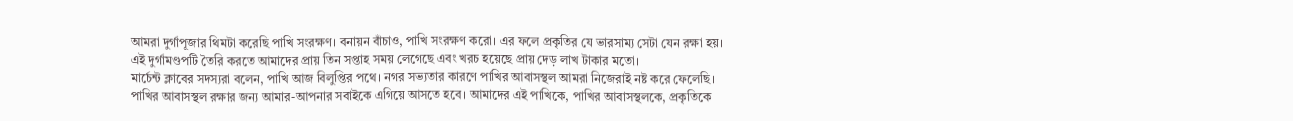আমরা দুর্গাপূজার থিমটা করেছি পাখি সংরক্ষণ। বনায়ন বাঁচাও, পাখি সংরক্ষণ করো। এর ফলে প্রকৃতির যে ভারসাম্য সেটা যেন রক্ষা হয়। এই দুর্গামণ্ডপটি তৈরি করতে আমাদের প্রায় তিন সপ্তাহ সময় লেগেছে এবং খরচ হয়েছে প্রায় দেড় লাখ টাকার মতো।
মার্চেন্ট ক্লাবের সদস্যরা বলেন, পাখি আজ বিলুপ্তির পথে। নগর সভ্যতার কারণে পাখির আবাসস্থল আমরা নিজেরাই নষ্ট করে ফেলেছি। পাখির আবাসস্থল রক্ষার জন্য আমার-আপনার সবাইকে এগিয়ে আসতে হবে। আমাদের এই পাখিকে, পাখির আবাসস্থলকে, প্রকৃতিকে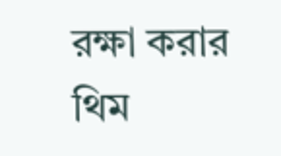রক্ষা করার থিম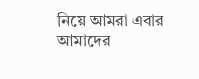নিয়ে আমরা এবার আমাদের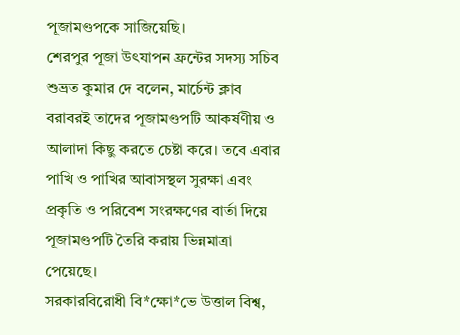পূজামণ্ডপকে সাজিয়েছি।
শেরপুর পূজা উৎযাপন ফ্রন্টের সদস্য সচিব শুভ্রত কুমার দে বলেন, মার্চেন্ট ক্লাব বরাবরই তাদের পূজামণ্ডপটি আকর্ষণীয় ও আলাদা কিছু করতে চেষ্টা করে। তবে এবার পাখি ও পাখির আবাসস্থল সুরক্ষা এবং প্রকৃতি ও পরিবেশ সংরক্ষণের বার্তা দিয়ে পূজামণ্ডপটি তৈরি করায় ভিন্নমাত্রা পেয়েছে।
সরকারবিরোধী বি*ক্ষো*ভে উত্তাল বিশ্ব,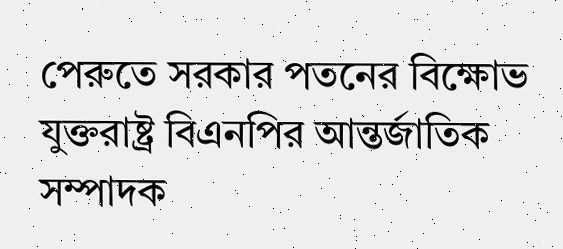পেরুতে সরকার পতনের বিক্ষোভ
যুক্তরাষ্ট্র বিএনপির আন্তর্জাতিক সম্পাদক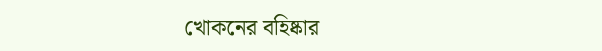খোকনের বহিষ্কার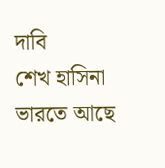দাবি
শেখ হাসিনা ভারতে আছে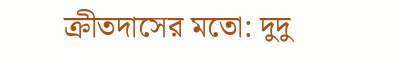ক্রীতদাসের মতো: দুদু